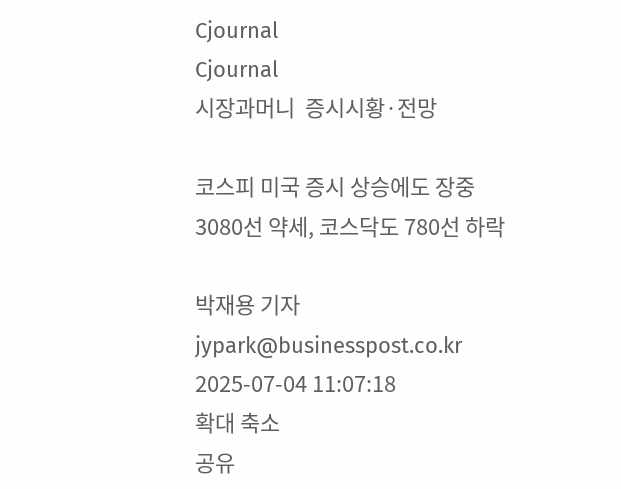Cjournal
Cjournal
시장과머니  증시시황·전망

코스피 미국 증시 상승에도 장중 3080선 약세, 코스닥도 780선 하락

박재용 기자 jypark@businesspost.co.kr 2025-07-04 11:07:18
확대 축소
공유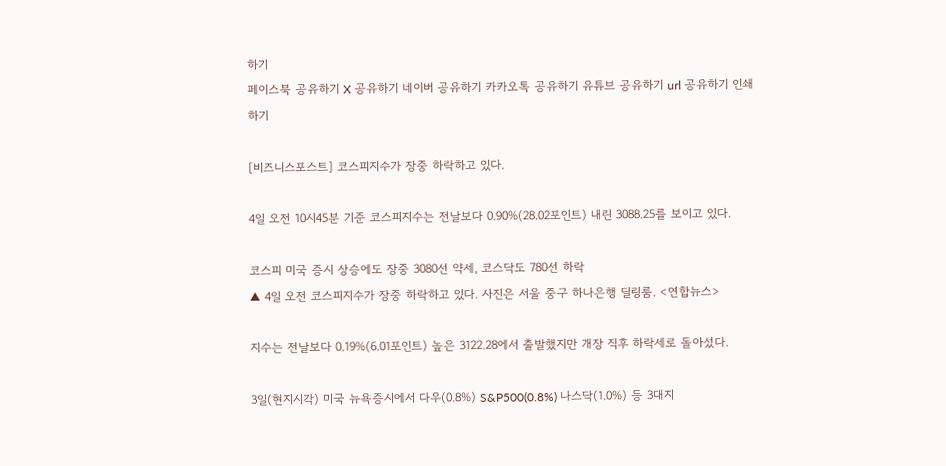하기
페이스북 공유하기 X 공유하기 네이버 공유하기 카카오톡 공유하기 유튜브 공유하기 url 공유하기 인쇄하기

[비즈니스포스트] 코스피지수가 장중 하락하고 있다.

4일 오전 10시45분 기준 코스피지수는 전날보다 0.90%(28.02포인트) 내린 3088.25를 보이고 있다.

코스피 미국 증시 상승에도 장중 3080선 약세, 코스닥도 780선 하락
▲ 4일 오전 코스피지수가 장중 하락하고 있다. 사진은 서울 중구 하나은행 딜링룸. <연합뉴스>

지수는 전날보다 0.19%(6.01포인트) 높은 3122.28에서 출발했지만 개장 직후 하락세로 돌아섰다.

3일(현지시각) 미국 뉴욕증시에서 다우(0.8%) S&P500(0.8%) 나스닥(1.0%) 등 3대지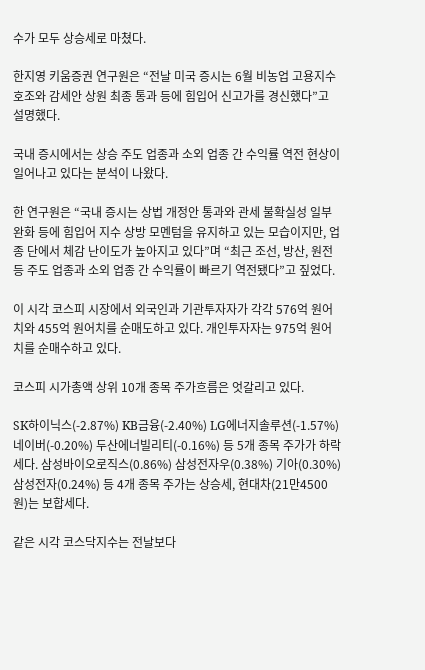수가 모두 상승세로 마쳤다.

한지영 키움증권 연구원은 “전날 미국 증시는 6월 비농업 고용지수 호조와 감세안 상원 최종 통과 등에 힘입어 신고가를 경신했다”고 설명했다.

국내 증시에서는 상승 주도 업종과 소외 업종 간 수익률 역전 현상이 일어나고 있다는 분석이 나왔다.

한 연구원은 “국내 증시는 상법 개정안 통과와 관세 불확실성 일부 완화 등에 힘입어 지수 상방 모멘텀을 유지하고 있는 모습이지만, 업종 단에서 체감 난이도가 높아지고 있다”며 “최근 조선, 방산, 원전 등 주도 업종과 소외 업종 간 수익률이 빠르기 역전됐다”고 짚었다.

이 시각 코스피 시장에서 외국인과 기관투자자가 각각 576억 원어치와 455억 원어치를 순매도하고 있다. 개인투자자는 975억 원어치를 순매수하고 있다.

코스피 시가총액 상위 10개 종목 주가흐름은 엇갈리고 있다.

SK하이닉스(-2.87%) KB금융(-2.40%) LG에너지솔루션(-1.57%) 네이버(-0.20%) 두산에너빌리티(-0.16%) 등 5개 종목 주가가 하락세다. 삼성바이오로직스(0.86%) 삼성전자우(0.38%) 기아(0.30%) 삼성전자(0.24%) 등 4개 종목 주가는 상승세, 현대차(21만4500원)는 보합세다.

같은 시각 코스닥지수는 전날보다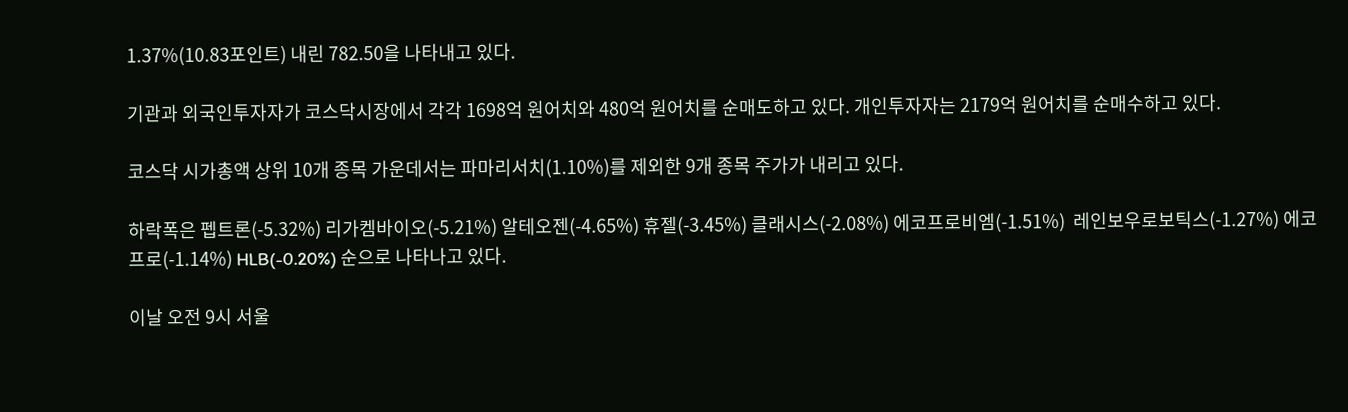1.37%(10.83포인트) 내린 782.50을 나타내고 있다.

기관과 외국인투자자가 코스닥시장에서 각각 1698억 원어치와 480억 원어치를 순매도하고 있다. 개인투자자는 2179억 원어치를 순매수하고 있다.

코스닥 시가총액 상위 10개 종목 가운데서는 파마리서치(1.10%)를 제외한 9개 종목 주가가 내리고 있다.

하락폭은 펩트론(-5.32%) 리가켐바이오(-5.21%) 알테오젠(-4.65%) 휴젤(-3.45%) 클래시스(-2.08%) 에코프로비엠(-1.51%)  레인보우로보틱스(-1.27%) 에코프로(-1.14%) HLB(-0.20%) 순으로 나타나고 있다.

이날 오전 9시 서울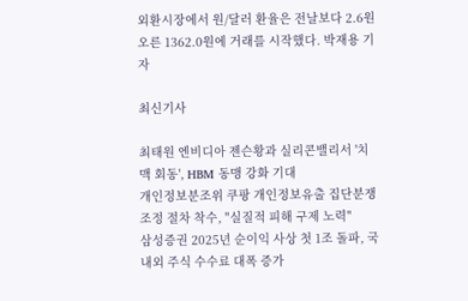외환시장에서 원/달러 환율은 전날보다 2.6원 오른 1362.0원에 거래를 시작했다. 박재용 기자

최신기사

최태원 엔비디아 젠슨황과 실리콘밸리서 '치맥 회동', HBM 동맹 강화 기대
개인정보분조위 쿠팡 개인정보유출 집단분쟁조정 절차 착수, "실질적 피해 구제 노력"
삼성증권 2025년 순이익 사상 첫 1조 돌파, 국내외 주식 수수료 대폭 증가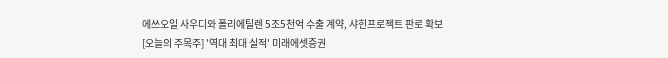에쓰오일 사우디와 폴리에틸렌 5조5천억 수출 계약, 샤힌프로젝트 판로 확보
[오늘의 주목주] '역대 최대 실적' 미래에셋증권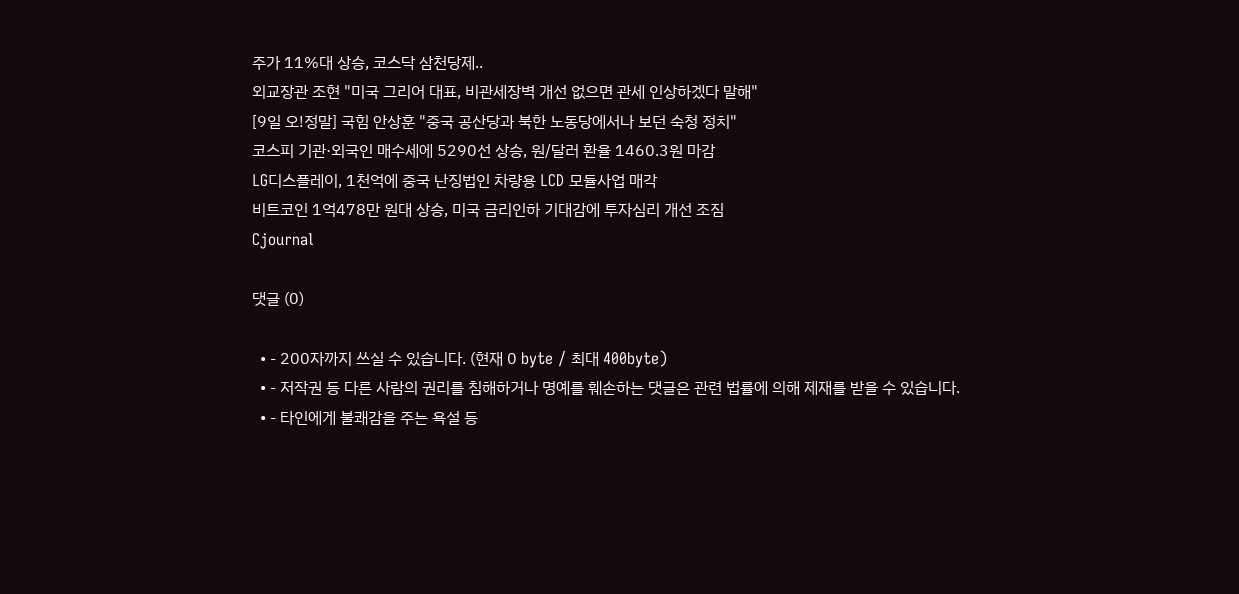주가 11%대 상승, 코스닥 삼천당제..
외교장관 조현 "미국 그리어 대표, 비관세장벽 개선 없으면 관세 인상하겠다 말해"
[9일 오!정말] 국힘 안상훈 "중국 공산당과 북한 노동당에서나 보던 숙청 정치"
코스피 기관·외국인 매수세에 5290선 상승, 원/달러 환율 1460.3원 마감
LG디스플레이, 1천억에 중국 난징법인 차량용 LCD 모듈사업 매각
비트코인 1억478만 원대 상승, 미국 금리인하 기대감에 투자심리 개선 조짐
Cjournal

댓글 (0)

  • - 200자까지 쓰실 수 있습니다. (현재 0 byte / 최대 400byte)
  • - 저작권 등 다른 사람의 권리를 침해하거나 명예를 훼손하는 댓글은 관련 법률에 의해 제재를 받을 수 있습니다.
  • - 타인에게 불쾌감을 주는 욕설 등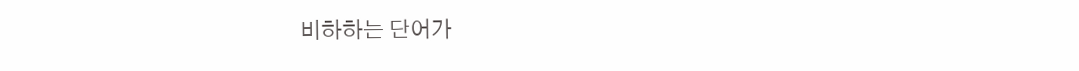비하하는 단어가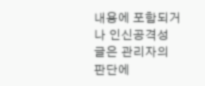내용에 포함되거나 인신공격성 글은 관리자의 판단에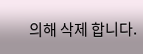의해 삭제 합니다.